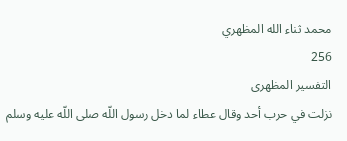محمد ثناء الله المظهري
256
التفسير المظهرى
نزلت في حرب أحد وقال عطاء لما دخل رسول اللّه صلى اللّه عليه وسلم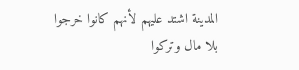المدينة اشتد عليهم لأنهم كانوا خرجوا بلا مال وتركوا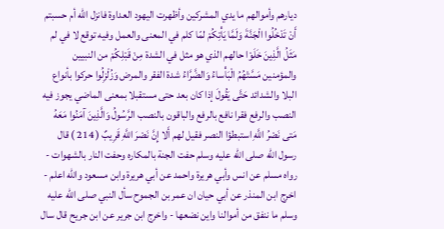ديارهم وأموالهم ما يدي المشركين وأظهرت اليهود العداوة فانزل اللّه أم حسبتم أَنْ تَدْخُلُوا الْجَنَّةَ وَلَمَّا يَأْتِكُمْ لمّا كلم في المعنى والعمل وفيه توقع لا في لم مَثَلُ الَّذِينَ خَلَوْا حالهم الذي هو مثل في الشدة مِنْ قَبْلِكُمْ من النبيين والمؤمنين مَسَّتْهُمُ الْبَأْساءُ وَالضَّرَّاءُ شدة الفقر والمرض وَزُلْزِلُوا حركوا بأنواع البلا والشدائد حَتَّى يَقُولَ إذا كان بعد حتى مستقبلا بمعنى الماضي يجوز فيه النصب والرفع فقرا نافع بالرفع والباقون بالنصب الرَّسُولُ وَالَّذِينَ آمَنُوا مَعَهُ مَتى نَصْرُ اللَّهِ استبطؤا النصر فقيل لهم أَلا إِنَّ نَصْرَ اللَّهِ قَرِيبٌ ( 214 ) قال رسول اللّه صلى اللّه عليه وسلم حفت الجنة بالمكاره وحفت النار بالشهوات - رواه مسلم عن انس وأبي هريرة واحمد عن أبي هريرة وابن مسعود واللّه اعلم - اخرج ابن المنذر عن أبي حيان ان عمر بن الجموح سأل النبي صلى اللّه عليه وسلم ما ننفق من أموالنا واين نضعها - واخرج ابن جرير عن ابن جريح قال سال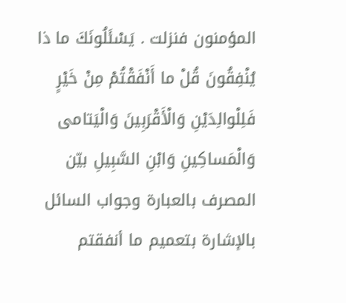المؤمنون فنزلت . يَسْئَلُونَكَ ما ذا يُنْفِقُونَ قُلْ ما أَنْفَقْتُمْ مِنْ خَيْرٍ فَلِلْوالِدَيْنِ وَالْأَقْرَبِينَ وَالْيَتامى وَالْمَساكِينِ وَابْنِ السَّبِيلِ بيّن المصرف بالعبارة وجواب السائل بالإشارة بتعميم ما أنفقتم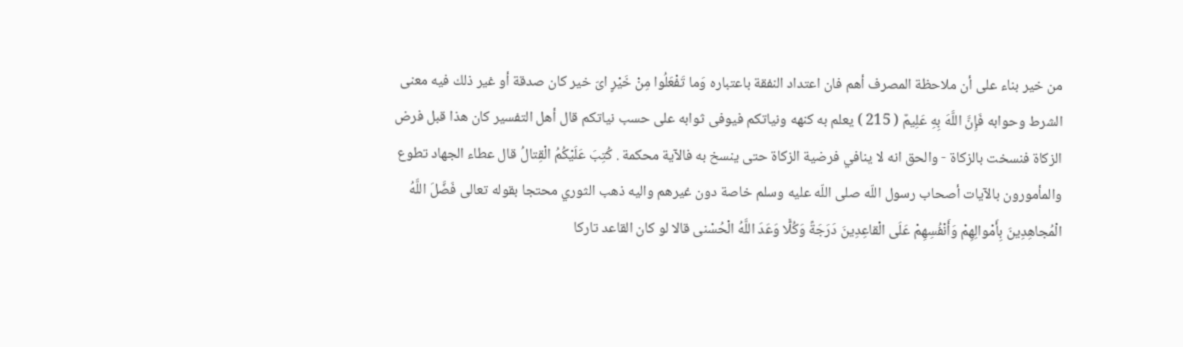من خير بناء على أن ملاحظة المصرف أهم فان اعتداد النفقة باعتباره وَما تَفْعَلُوا مِنْ خَيْرٍ اىّ خير كان صدقة أو غير ذلك فيه معنى الشرط وحوابه فَإِنَّ اللَّهَ بِهِ عَلِيمٌ ( 215 ) يعلم به كنهه ونياتكم فيوفى ثوابه على حسب نياتكم قال أهل التفسير كان هذا قبل فرض الزكاة فنسخت بالزكاة - والحق انه لا ينافي فرضية الزكاة حتى ينسخ به فالآية محكمة . كُتِبَ عَلَيْكُمُ الْقِتالُ قال عطاء الجهاد تطوع والمأمورون بالآيات أصحاب رسول اللّه صلى اللّه عليه وسلم خاصة دون غيرهم واليه ذهب الثوري محتجا بقوله تعالى فَضَّلَ اللَّهُ الْمُجاهِدِينَ بِأَمْوالِهِمْ وَأَنْفُسِهِمْ عَلَى الْقاعِدِينَ دَرَجَةً وَكُلًّا وَعَدَ اللَّهُ الْحُسْنى قالا لو كان القاعد تاركا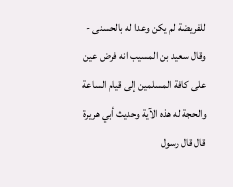للفريضة لم يكن وعدا له بالحسنى - وقال سعيد بن المسيب انه فرض عين على كافة المسلمين إلى قيام الساعة والحجة له هذه الآية وحديث أبي هريرة قال قال رسول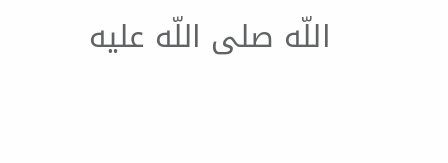اللّه صلى اللّه عليه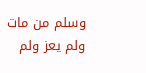وسلم من مات ولم يعز ولم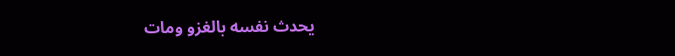يحدث نفسه بالغزو ومات